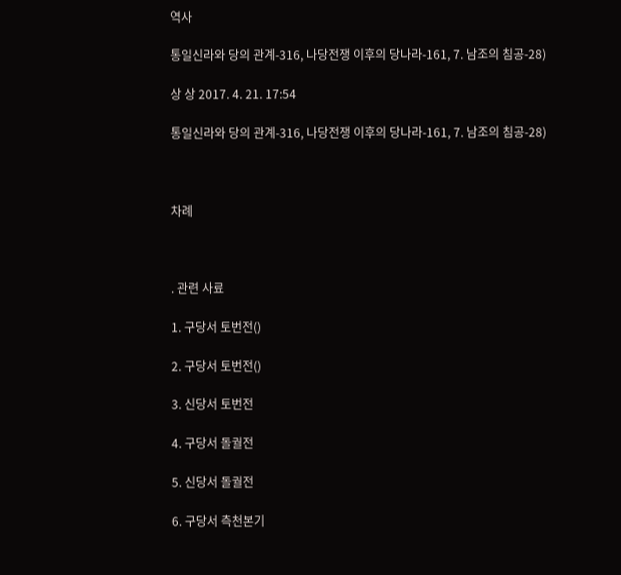역사

통일신라와 당의 관계-316, 나당전쟁 이후의 당나라-161, 7. 남조의 침공-28)

상 상 2017. 4. 21. 17:54

통일신라와 당의 관계-316, 나당전쟁 이후의 당나라-161, 7. 남조의 침공-28)



차례



. 관련 사료

1. 구당서 토번전()

2. 구당서 토번전()

3. 신당서 토번전

4. 구당서 돌궐전

5. 신당서 돌궐전

6. 구당서 측천본기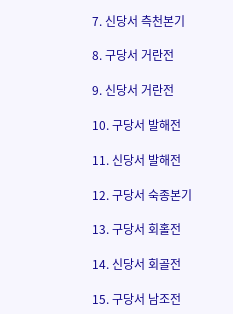7. 신당서 측천본기

8. 구당서 거란전

9. 신당서 거란전

10. 구당서 발해전

11. 신당서 발해전

12. 구당서 숙종본기

13. 구당서 회홀전

14. 신당서 회골전

15. 구당서 남조전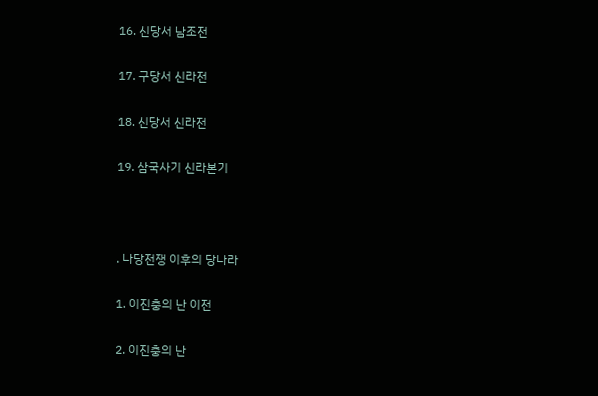16. 신당서 남조전

17. 구당서 신라전

18. 신당서 신라전

19. 삼국사기 신라본기



. 나당전쟁 이후의 당나라

1. 이진충의 난 이전

2. 이진충의 난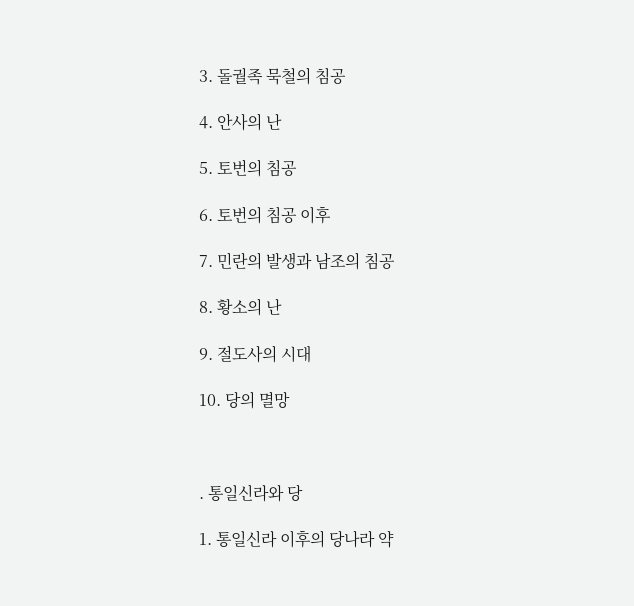3. 돌궐족 묵철의 침공

4. 안사의 난

5. 토번의 침공

6. 토번의 침공 이후

7. 민란의 발생과 남조의 침공

8. 황소의 난

9. 절도사의 시대

10. 당의 멸망



. 통일신라와 당

1. 통일신라 이후의 당나라 약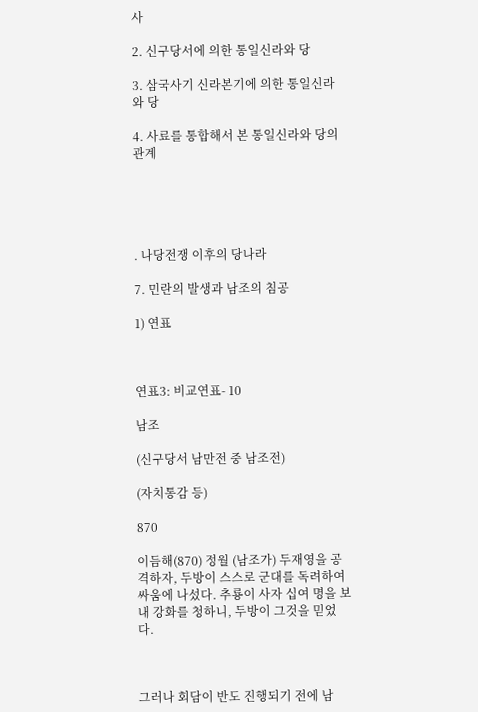사

2. 신구당서에 의한 통일신라와 당

3. 삼국사기 신라본기에 의한 통일신라와 당

4. 사료를 통합해서 본 통일신라와 당의 관계





. 나당전쟁 이후의 당나라

7. 민란의 발생과 남조의 침공

1) 연표



연표3: 비교연표- 10

남조

(신구당서 남만전 중 남조전)

(자치통감 등)

870

이듬해(870) 정월 (남조가) 두재영을 공격하자, 두방이 스스로 군대를 독려하여 싸움에 나섰다. 추룡이 사자 십여 명을 보내 강화를 청하니, 두방이 그것을 믿었다.



그러나 회담이 반도 진행되기 전에 남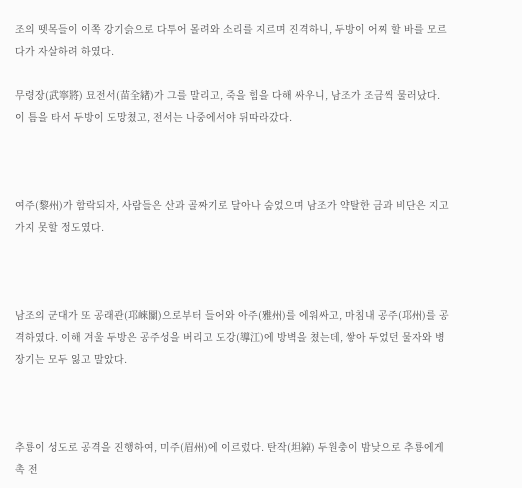조의 뗏목들이 이쪽 강기슭으로 다투어 몰려와 소리를 지르며 진격하니, 두방이 어찌 할 바를 모르다가 자살하려 하였다.

무령장(武寧將) 묘전서(苗全緖)가 그를 말리고, 죽을 힘을 다해 싸우니, 남조가 조금씩 물러났다. 이 틈을 타서 두방이 도망쳤고, 전서는 나중에서야 뒤따라갔다.



여주(黎州)가 함락되자, 사람들은 산과 골짜기로 달아나 숨었으며 남조가 약탈한 금과 비단은 지고 가지 못할 정도였다.



남조의 군대가 또 공래관(邛崍關)으로부터 들어와 아주(雅州)를 에워싸고, 마침내 공주(邛州)를 공격하였다. 이해 겨울 두방은 공주성을 버리고 도강(導江)에 방벽을 쳤는데, 쌓아 두었던 물자와 병장기는 모두 잃고 말았다.



추룡이 성도로 공격을 진행하여, 미주(眉州)에 이르렀다. 탄작(坦綽) 두원충이 밤낮으로 추룡에게 촉 전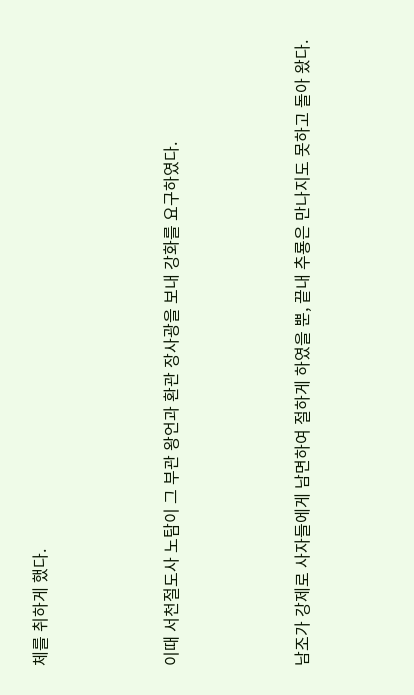체를 취하게 했다.



이때 서천절도사 노탐이 그 부관 왕언과 환관 장사광을 보내 강화를 요구하였다.



남조가 강제로 사자들에게 남면하여 절하게 하였을 뿐, 끝내 추룡은 만나지도 못하고 돌아 왔다.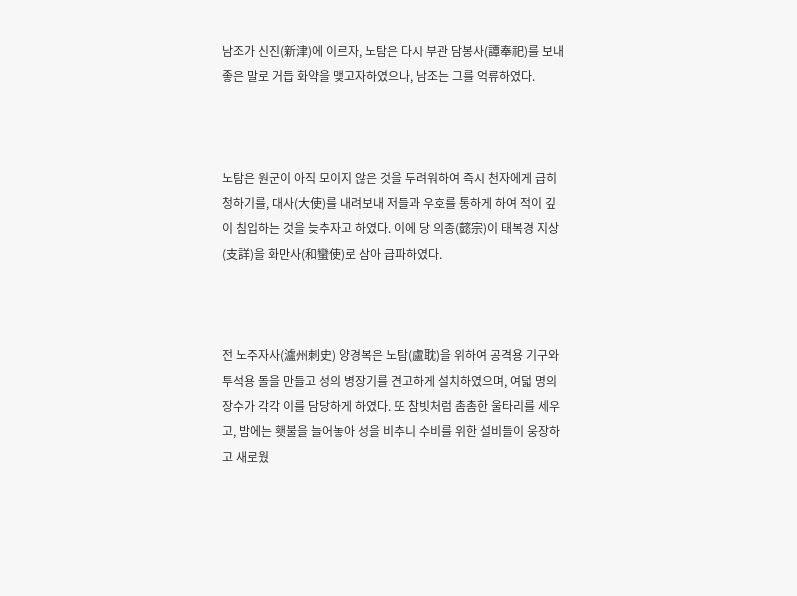남조가 신진(新津)에 이르자, 노탐은 다시 부관 담봉사(譚奉祀)를 보내 좋은 말로 거듭 화약을 맺고자하였으나, 남조는 그를 억류하였다.



노탐은 원군이 아직 모이지 않은 것을 두려워하여 즉시 천자에게 급히 청하기를, 대사(大使)를 내려보내 저들과 우호를 통하게 하여 적이 깊이 침입하는 것을 늦추자고 하였다. 이에 당 의종(懿宗)이 태복경 지상(支詳)을 화만사(和蠻使)로 삼아 급파하였다.



전 노주자사(瀘州刺史) 양경복은 노탐(盧耽)을 위하여 공격용 기구와 투석용 돌을 만들고 성의 병장기를 견고하게 설치하였으며, 여덟 명의 장수가 각각 이를 담당하게 하였다. 또 참빗처럼 촘촘한 울타리를 세우고, 밤에는 횃불을 늘어놓아 성을 비추니 수비를 위한 설비들이 웅장하고 새로웠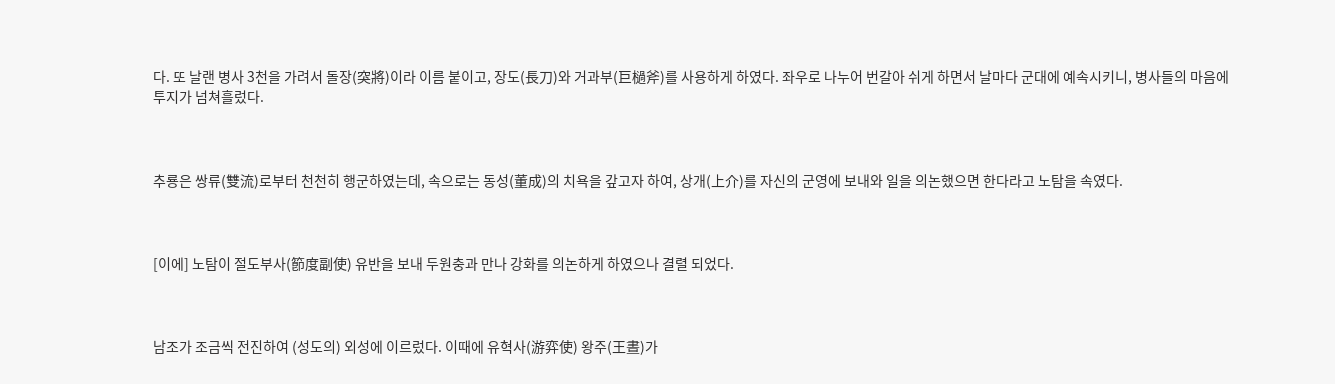다. 또 날랜 병사 3천을 가려서 돌장(突將)이라 이름 붙이고, 장도(長刀)와 거과부(巨檛斧)를 사용하게 하였다. 좌우로 나누어 번갈아 쉬게 하면서 날마다 군대에 예속시키니, 병사들의 마음에 투지가 넘쳐흘렀다.



추룡은 쌍류(雙流)로부터 천천히 행군하였는데, 속으로는 동성(董成)의 치욕을 갚고자 하여, 상개(上介)를 자신의 군영에 보내와 일을 의논했으면 한다라고 노탐을 속였다.



[이에] 노탐이 절도부사(節度副使) 유반을 보내 두원충과 만나 강화를 의논하게 하였으나 결렬 되었다.



남조가 조금씩 전진하여 (성도의) 외성에 이르렀다. 이때에 유혁사(游弈使) 왕주(王晝)가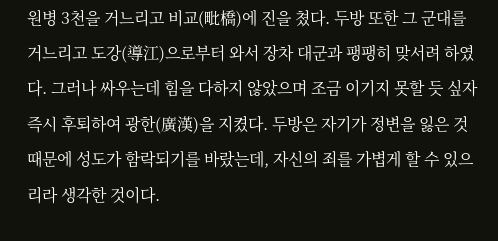원병 3천을 거느리고 비교(毗橋)에 진을 쳤다. 두방 또한 그 군대를 거느리고 도강(導江)으로부터 와서 장차 대군과 팽팽히 맞서려 하였다. 그러나 싸우는데 힘을 다하지 않았으며 조금 이기지 못할 듯 싶자 즉시 후퇴하여 광한(廣漢)을 지켰다. 두방은 자기가 정변을 잃은 것 때문에 성도가 함락되기를 바랐는데, 자신의 죄를 가볍게 할 수 있으리라 생각한 것이다.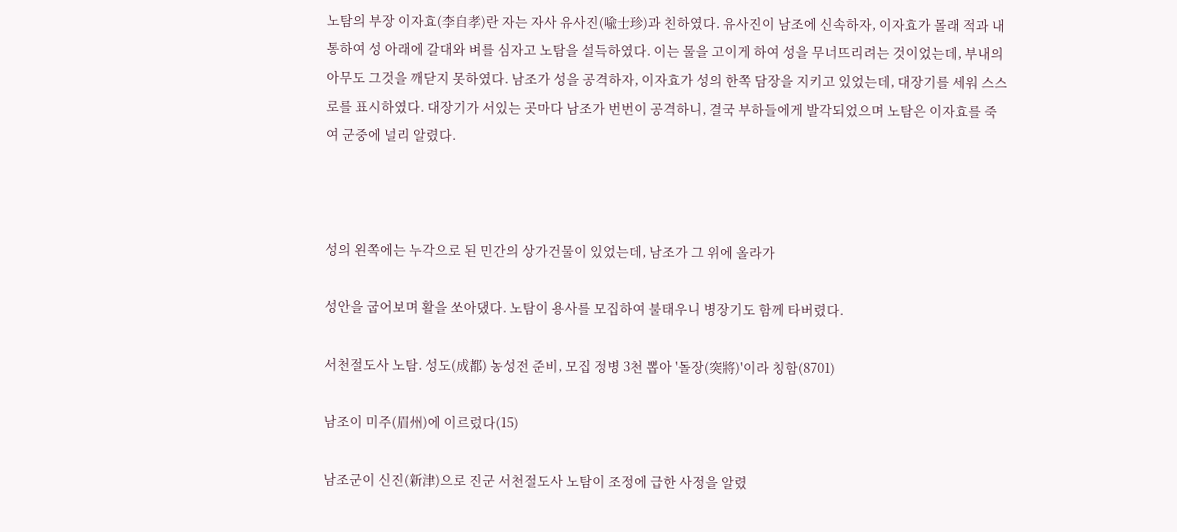노탐의 부장 이자효(李自孝)란 자는 자사 유사진(喩士珍)과 친하였다. 유사진이 남조에 신속하자, 이자효가 몰래 적과 내통하여 성 아래에 갈대와 벼를 심자고 노탐을 설득하였다. 이는 물을 고이게 하여 성을 무너뜨리려는 것이었는데, 부내의 아무도 그것을 깨닫지 못하였다. 남조가 성을 공격하자, 이자효가 성의 한쪽 담장을 지키고 있었는데, 대장기를 세워 스스로를 표시하였다. 대장기가 서있는 곳마다 남조가 번번이 공격하니, 결국 부하들에게 발각되었으며 노탐은 이자효를 죽여 군중에 널리 알렸다.



성의 왼쪽에는 누각으로 된 민간의 상가건물이 있었는데, 남조가 그 위에 올라가

성안을 굽어보며 활을 쏘아댔다. 노탐이 용사를 모집하여 불태우니 병장기도 함께 타버렸다.

서천절도사 노탐. 성도(成都) 농성전 준비, 모집 정병 3천 뽑아 '돌장(突將)'이라 칭함(8701)

남조이 미주(眉州)에 이르렀다(15)

남조군이 신진(新津)으로 진군 서천절도사 노탐이 조정에 급한 사정을 알렸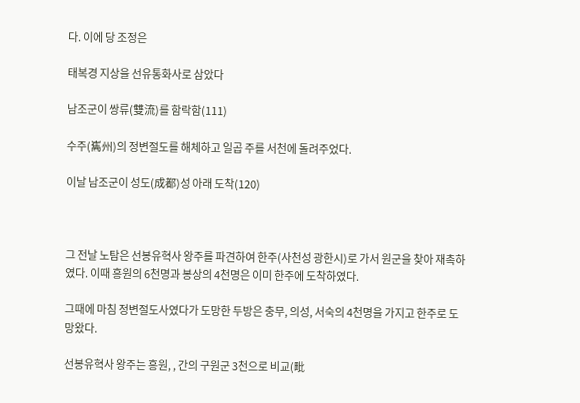다. 이에 당 조정은

태복경 지상을 선유통화사로 삼았다

남조군이 쌍류(雙流)를 함락함(111)

수주(巂州)의 정변절도를 해체하고 일곱 주를 서천에 돌려주었다.

이날 남조군이 성도(成都)성 아래 도착(120)



그 전날 노탐은 선봉유혁사 왕주를 파견하여 한주(사천성 광한시)로 가서 원군을 찾아 재촉하였다. 이때 흥원의 6천명과 봉상의 4천명은 이미 한주에 도착하였다.

그때에 마침 정변절도사였다가 도망한 두방은 충무, 의성, 서숙의 4천명을 가지고 한주로 도망왔다.

선봉유혁사 왕주는 흥원, , 간의 구원군 3천으로 비교(毗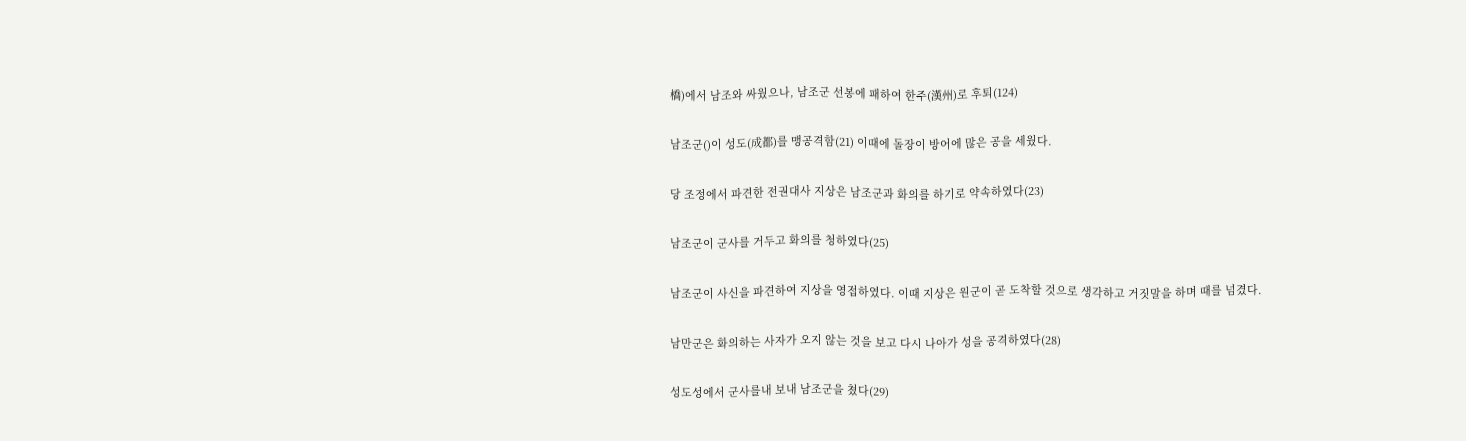橋)에서 남조와 싸웠으나, 남조군 선봉에 패하여 한주(漢州)로 후퇴(124)

남조군()이 성도(成都)를 맹공격함(21) 이때에 돌장이 방어에 많은 공을 세웠다.

당 조정에서 파견한 전권대사 지상은 남조군과 화의를 하기로 약속하였다(23)

남조군이 군사를 거두고 화의를 청하였다(25)

남조군이 사신을 파견하여 지상을 영접하였다. 이때 지상은 원군이 곧 도착할 것으로 생각하고 거짓말을 하며 때를 넘겼다.

남만군은 화의하는 사자가 오지 않는 것을 보고 다시 나아가 성을 공격하였다(28)

성도성에서 군사를내 보내 남조군을 쳤다(29)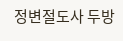정변절도사 두방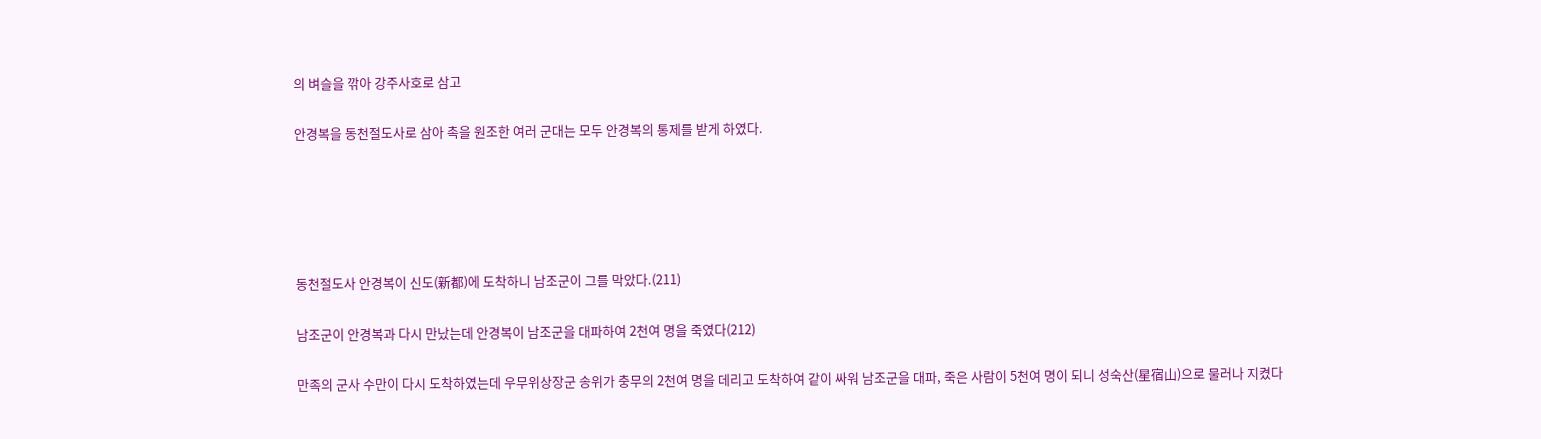의 벼슬을 깎아 강주사호로 삼고

안경복을 동천절도사로 삼아 촉을 원조한 여러 군대는 모두 안경복의 통제를 받게 하였다.





동천절도사 안경복이 신도(新都)에 도착하니 남조군이 그를 막았다.(211)

남조군이 안경복과 다시 만났는데 안경복이 남조군을 대파하여 2천여 명을 죽였다(212)

만족의 군사 수만이 다시 도착하였는데 우무위상장군 송위가 충무의 2천여 명을 데리고 도착하여 같이 싸워 남조군을 대파, 죽은 사람이 5천여 명이 되니 성숙산(星宿山)으로 물러나 지켰다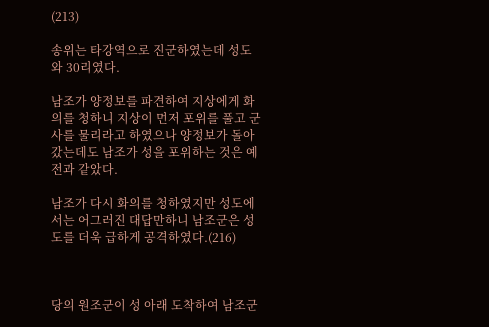(213)

송위는 타강역으로 진군하였는데 성도와 30리였다.

남조가 양정보를 파견하여 지상에게 화의를 청하니 지상이 먼저 포위를 풀고 군사를 물리라고 하였으나 양정보가 돌아갔는데도 남조가 성을 포위하는 것은 예전과 같았다.

남조가 다시 화의를 청하였지만 성도에서는 어그러진 대답만하니 남조군은 성도를 더욱 급하게 공격하였다.(216)



당의 원조군이 성 아래 도착하여 남조군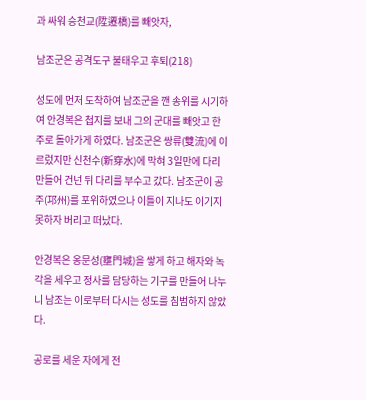과 싸워 승천교(陞遷橋)를 빼앗자,

남조군은 공격도구 불태우고 후퇴(218)

성도에 먼저 도착하여 남조군을 깬 송위를 시기하여 안경복은 첩지를 보내 그의 군대를 빼앗고 한주로 돌아가게 하였다. 남조군은 쌍류(雙流)에 이르렀지만 신천수(新穿水)에 막혀 3일만에 다리 만들어 건넌 뒤 다리를 부수고 갔다. 남조군이 공주(邛州)를 포위하였으나 이틀이 지나도 이기지 못하자 버리고 떠났다.

안경복은 옹문성(壅門城)을 쌓게 하고 해자와 녹각을 세우고 정사를 담당하는 기구를 만들어 나누니 남조는 이로부터 다시는 성도를 침범하지 않았다.

공로를 세운 자에게 전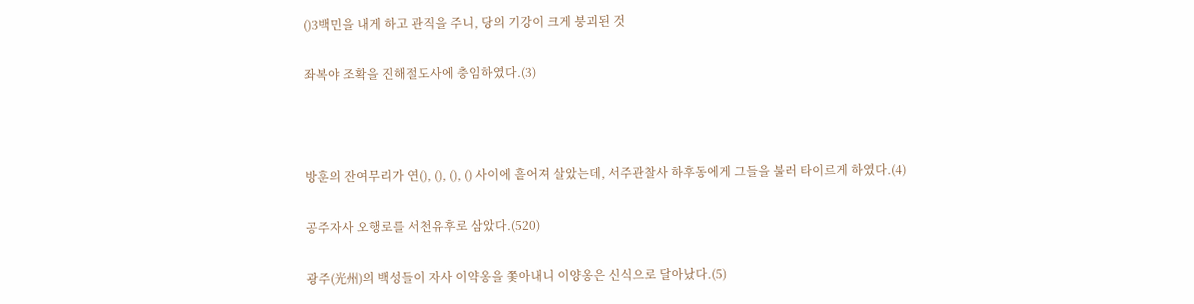()3백민을 내게 하고 관직을 주니, 당의 기강이 크게 붕괴된 것

좌복야 조확을 진해절도사에 충임하였다.(3)



방훈의 잔여무리가 연(), (), (), () 사이에 흩어져 살았는데, 서주관찰사 하후동에게 그들을 불러 타이르게 하였다.(4)

공주자사 오행로를 서천유후로 삼았다.(520)

광주(光州)의 백성들이 자사 이약옹을 쫓아내니 이양옹은 신식으로 달아났다.(5)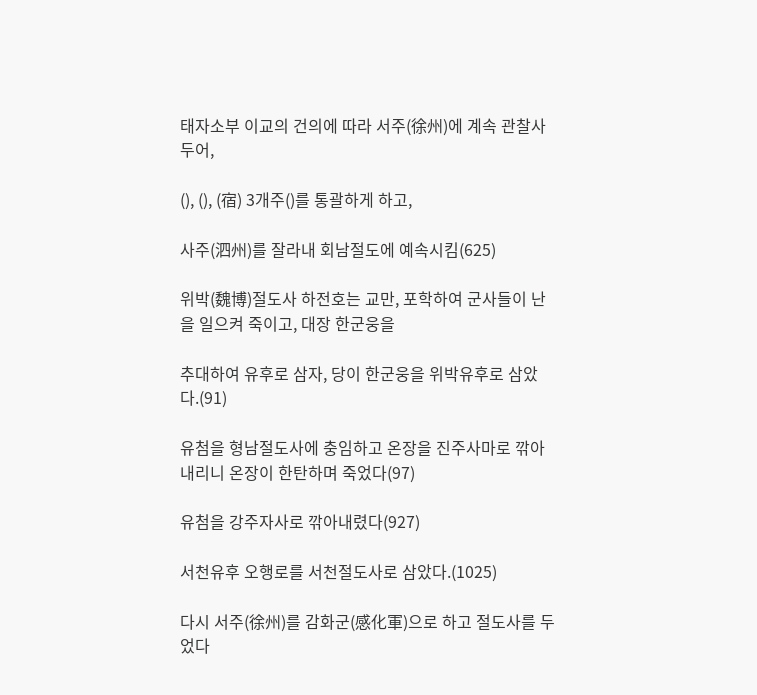태자소부 이교의 건의에 따라 서주(徐州)에 계속 관찰사 두어,

(), (), (宿) 3개주()를 통괄하게 하고,

사주(泗州)를 잘라내 회남절도에 예속시킴(625)

위박(魏博)절도사 하전호는 교만, 포학하여 군사들이 난을 일으켜 죽이고, 대장 한군웅을

추대하여 유후로 삼자, 당이 한군웅을 위박유후로 삼았다.(91)

유첨을 형남절도사에 충임하고 온장을 진주사마로 깎아내리니 온장이 한탄하며 죽었다(97)

유첨을 강주자사로 깎아내렸다(927)

서천유후 오행로를 서천절도사로 삼았다.(1025)

다시 서주(徐州)를 감화군(感化軍)으로 하고 절도사를 두었다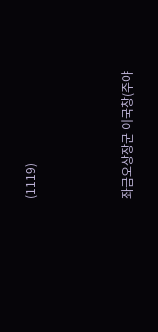(1119)



좌금오상장군 이국창(주야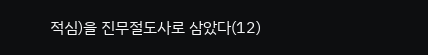적심)을 진무절도사로 삼았다(12)